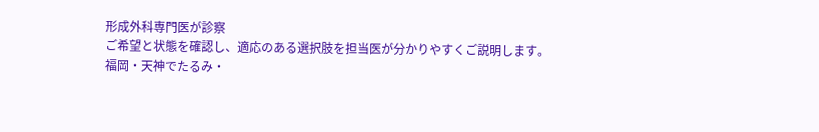形成外科専門医が診察
ご希望と状態を確認し、適応のある選択肢を担当医が分かりやすくご説明します。
福岡・天神でたるみ・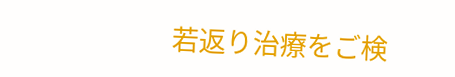若返り治療をご検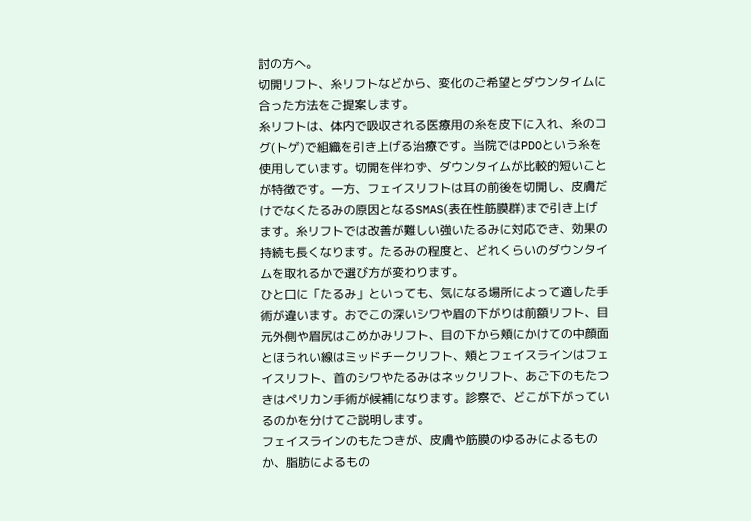討の方へ。
切開リフト、糸リフトなどから、変化のご希望とダウンタイムに合った方法をご提案します。
糸リフトは、体内で吸収される医療用の糸を皮下に入れ、糸のコグ(トゲ)で組織を引き上げる治療です。当院ではPDOという糸を使用しています。切開を伴わず、ダウンタイムが比較的短いことが特徴です。一方、フェイスリフトは耳の前後を切開し、皮膚だけでなくたるみの原因となるSMAS(表在性筋膜群)まで引き上げます。糸リフトでは改善が難しい強いたるみに対応でき、効果の持続も長くなります。たるみの程度と、どれくらいのダウンタイムを取れるかで選び方が変わります。
ひと口に「たるみ」といっても、気になる場所によって適した手術が違います。おでこの深いシワや眉の下がりは前額リフト、目元外側や眉尻はこめかみリフト、目の下から頬にかけての中顔面とほうれい線はミッドチークリフト、頬とフェイスラインはフェイスリフト、首のシワやたるみはネックリフト、あご下のもたつきはペリカン手術が候補になります。診察で、どこが下がっているのかを分けてご説明します。
フェイスラインのもたつきが、皮膚や筋膜のゆるみによるものか、脂肪によるもの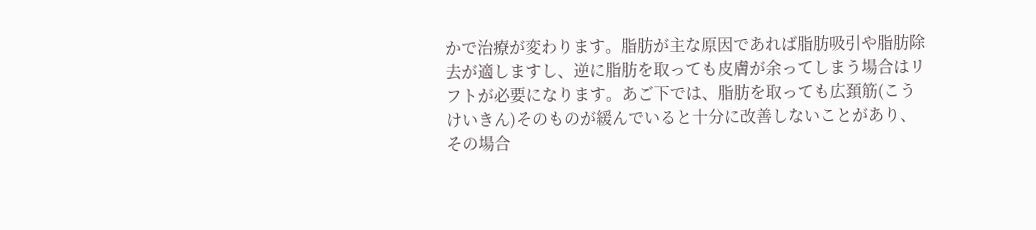かで治療が変わります。脂肪が主な原因であれば脂肪吸引や脂肪除去が適しますし、逆に脂肪を取っても皮膚が余ってしまう場合はリフトが必要になります。あご下では、脂肪を取っても広頚筋(こうけいきん)そのものが緩んでいると十分に改善しないことがあり、その場合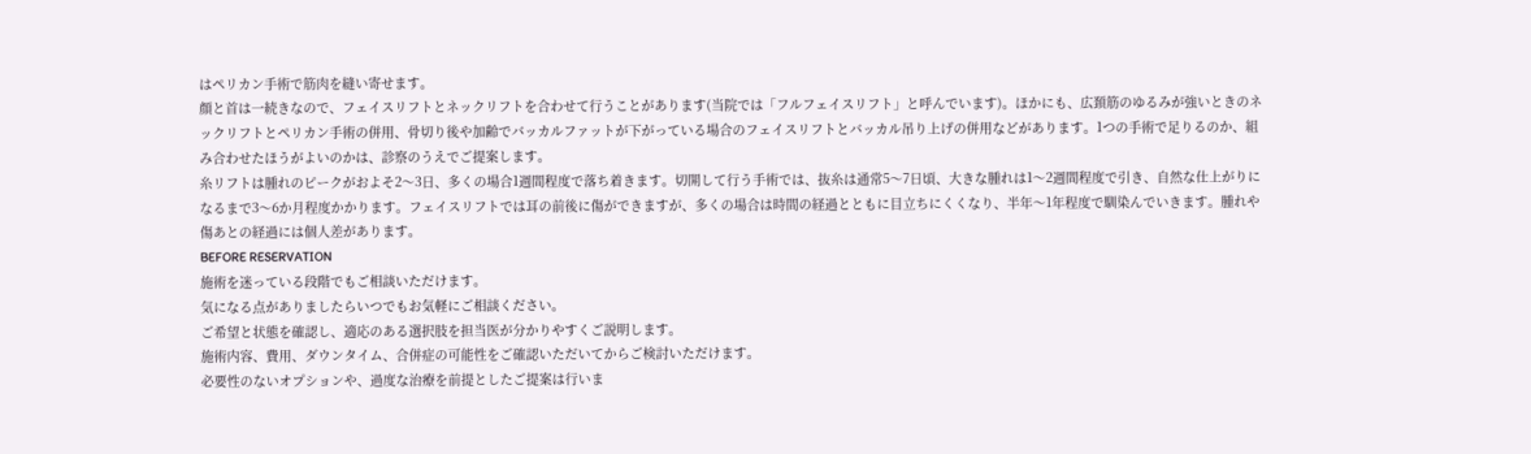はペリカン手術で筋肉を縫い寄せます。
顔と首は一続きなので、フェイスリフトとネックリフトを合わせて行うことがあります(当院では「フルフェイスリフト」と呼んでいます)。ほかにも、広頚筋のゆるみが強いときのネックリフトとペリカン手術の併用、骨切り後や加齢でバッカルファットが下がっている場合のフェイスリフトとバッカル吊り上げの併用などがあります。1つの手術で足りるのか、組み合わせたほうがよいのかは、診察のうえでご提案します。
糸リフトは腫れのピークがおよそ2〜3日、多くの場合1週間程度で落ち着きます。切開して行う手術では、抜糸は通常5〜7日頃、大きな腫れは1〜2週間程度で引き、自然な仕上がりになるまで3〜6か月程度かかります。フェイスリフトでは耳の前後に傷ができますが、多くの場合は時間の経過とともに目立ちにくくなり、半年〜1年程度で馴染んでいきます。腫れや傷あとの経過には個人差があります。
BEFORE RESERVATION
施術を迷っている段階でもご相談いただけます。
気になる点がありましたらいつでもお気軽にご相談ください。
ご希望と状態を確認し、適応のある選択肢を担当医が分かりやすくご説明します。
施術内容、費用、ダウンタイム、合併症の可能性をご確認いただいてからご検討いただけます。
必要性のないオプションや、過度な治療を前提としたご提案は行いま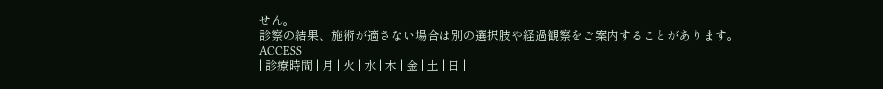せん。
診察の結果、施術が適さない場合は別の選択肢や経過観察をご案内することがあります。
ACCESS
| 診療時間 | 月 | 火 | 水 | 木 | 金 | 土 | 日 |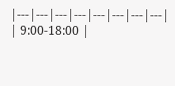|---|---|---|---|---|---|---|---|
| 9:00-18:00 |